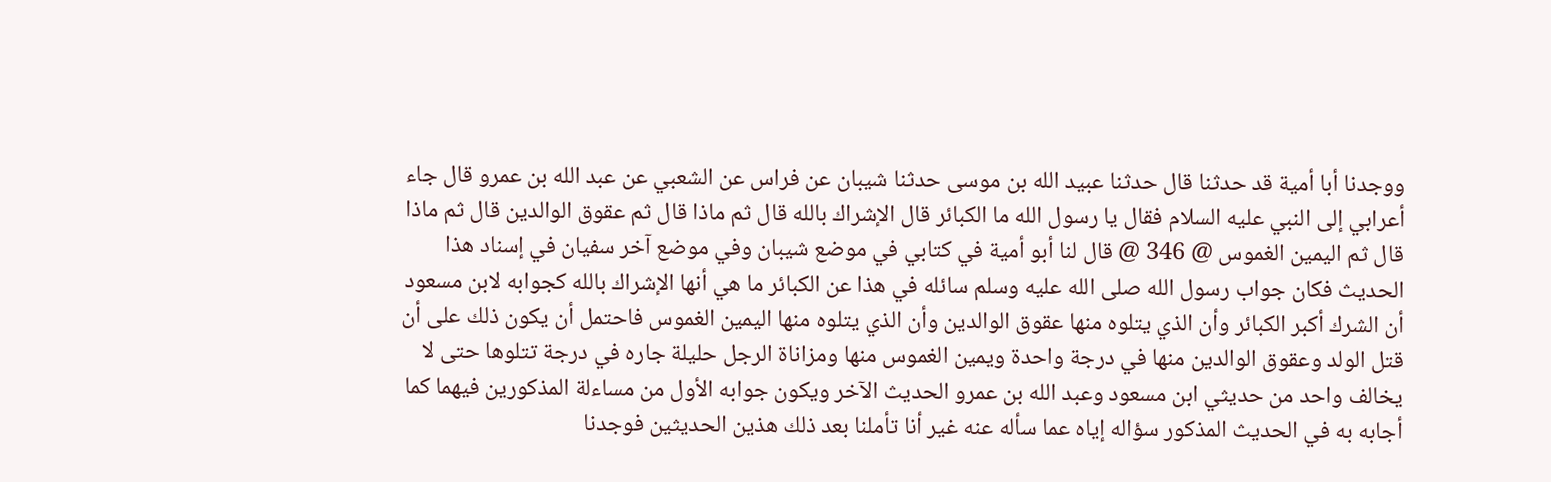ووجدنا أبا أمية قد حدثنا قال حدثنا عبيد الله بن موسى حدثنا شيبان عن فراس عن الشعبي عن عبد الله بن عمرو قال جاء أعرابي إلى النبي عليه السلام فقال يا رسول الله ما الكبائر قال الإشراك بالله قال ثم ماذا قال ثم عقوق الوالدين قال ثم ماذا قال ثم اليمين الغموس @ 346 @ قال لنا أبو أمية في كتابي في موضع شيبان وفي موضع آخر سفيان في إسناد هذا الحديث فكان جواب رسول الله صلى الله عليه وسلم سائله في هذا عن الكبائر ما هي أنها الإشراك بالله كجوابه لابن مسعود أن الشرك أكبر الكبائر وأن الذي يتلوه منها عقوق الوالدين وأن الذي يتلوه منها اليمين الغموس فاحتمل أن يكون ذلك على أن قتل الولد وعقوق الوالدين منها في درجة واحدة ويمين الغموس منها ومزاناة الرجل حليلة جاره في درجة تتلوها حتى لا يخالف واحد من حديثي ابن مسعود وعبد الله بن عمرو الحديث الآخر ويكون جوابه الأول من مساءلة المذكورين فيهما كما أجابه به في الحديث المذكور سؤاله إياه عما سأله عنه غير أنا تأملنا بعد ذلك هذين الحديثين فوجدنا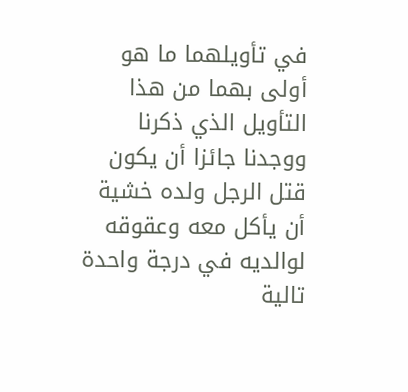في تأويلهما ما هو أولى بهما من هذا التأويل الذي ذكرنا ووجدنا جائزا أن يكون قتل الرجل ولده خشية أن يأكل معه وعقوقه لوالديه في درجة واحدة تالية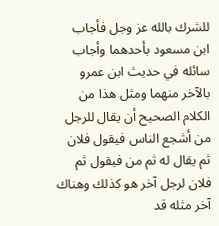للشرك بالله عز وجل فأجاب ابن مسعود بأحدهما وأجاب سائله في حديث ابن عمرو بالآخر منهما ومثل هذا من الكلام الصحيح أن يقال للرجل من أشجع الناس فيقول فلان ثم يقال له ثم من فيقول ثم فلان لرجل آخر هو كذلك وهناك آخر مثله قد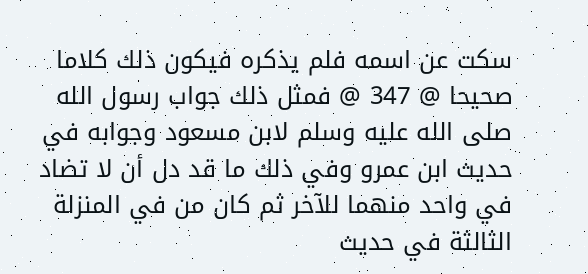سكت عن اسمه فلم يذكره فيكون ذلك كلاما صحيحا @ 347 @ فمثل ذلك جواب رسول الله صلى الله عليه وسلم لابن مسعود وجوابه في حديث ابن عمرو وفي ذلك ما قد دل أن لا تضاد في واحد منهما للآخر ثم كان من في المنزلة الثالثة في حديث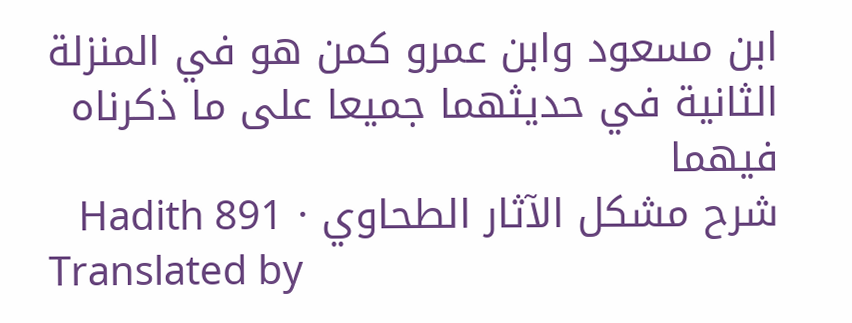ابن مسعود وابن عمرو كمن هو في المنزلة الثانية في حديثهما جميعا على ما ذكرناه فيهما
شرح مشكل الآثار الطحاوي · Hadith 891
Translated by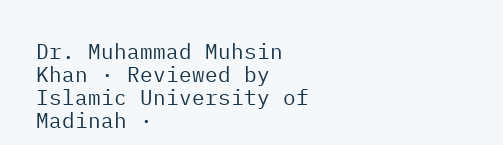Dr. Muhammad Muhsin Khan · Reviewed by Islamic University of Madinah ·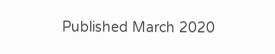Published March 2020